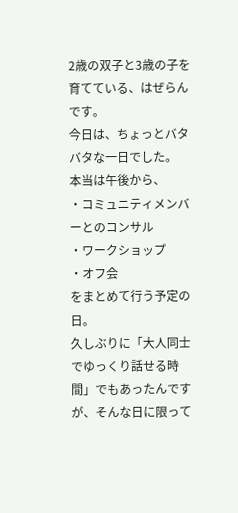2歳の双子と3歳の子を育てている、はぜらんです。
今日は、ちょっとバタバタな一日でした。
本当は午後から、
・コミュニティメンバーとのコンサル
・ワークショップ
・オフ会
をまとめて行う予定の日。
久しぶりに「大人同士でゆっくり話せる時間」でもあったんですが、そんな日に限って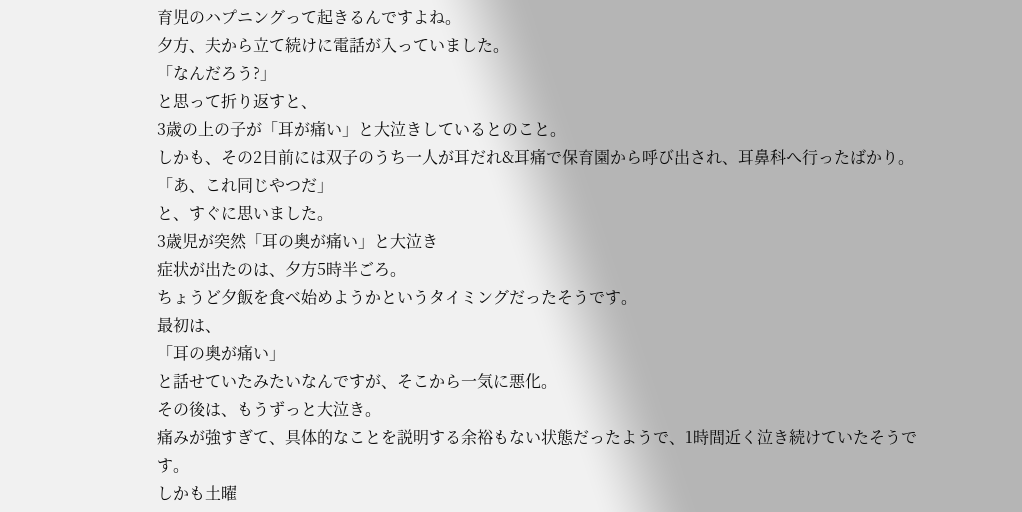育児のハプニングって起きるんですよね。
夕方、夫から立て続けに電話が入っていました。
「なんだろう?」
と思って折り返すと、
3歳の上の子が「耳が痛い」と大泣きしているとのこと。
しかも、その2日前には双子のうち一人が耳だれ&耳痛で保育園から呼び出され、耳鼻科へ行ったばかり。
「あ、これ同じやつだ」
と、すぐに思いました。
3歳児が突然「耳の奥が痛い」と大泣き
症状が出たのは、夕方5時半ごろ。
ちょうど夕飯を食べ始めようかというタイミングだったそうです。
最初は、
「耳の奥が痛い」
と話せていたみたいなんですが、そこから一気に悪化。
その後は、もうずっと大泣き。
痛みが強すぎて、具体的なことを説明する余裕もない状態だったようで、1時間近く泣き続けていたそうです。
しかも土曜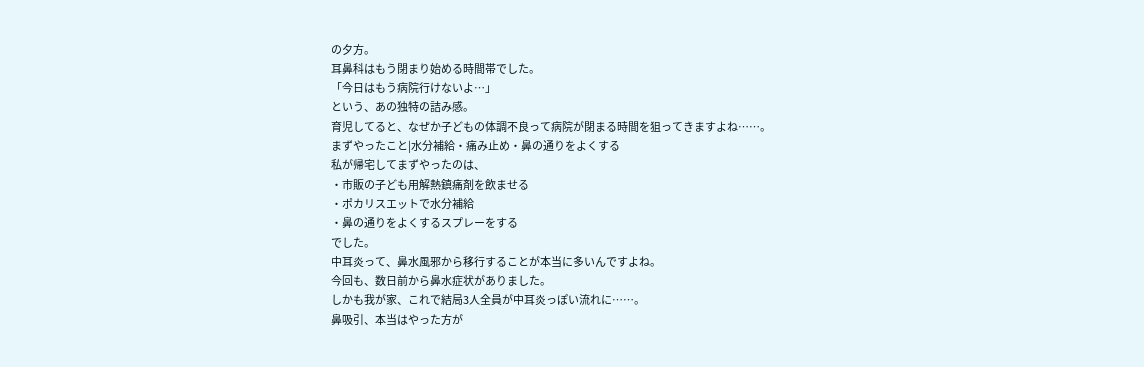の夕方。
耳鼻科はもう閉まり始める時間帯でした。
「今日はもう病院行けないよ…」
という、あの独特の詰み感。
育児してると、なぜか子どもの体調不良って病院が閉まる時間を狙ってきますよね……。
まずやったこと|水分補給・痛み止め・鼻の通りをよくする
私が帰宅してまずやったのは、
・市販の子ども用解熱鎮痛剤を飲ませる
・ポカリスエットで水分補給
・鼻の通りをよくするスプレーをする
でした。
中耳炎って、鼻水風邪から移行することが本当に多いんですよね。
今回も、数日前から鼻水症状がありました。
しかも我が家、これで結局3人全員が中耳炎っぽい流れに……。
鼻吸引、本当はやった方が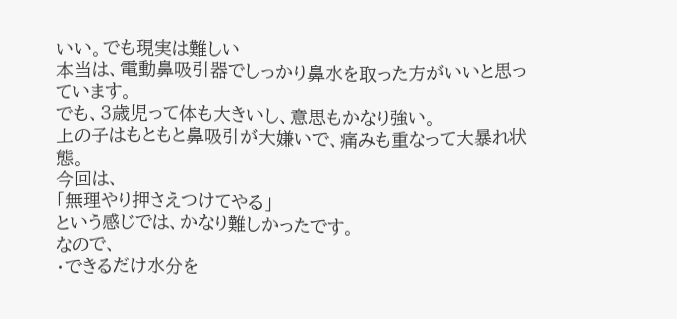いい。でも現実は難しい
本当は、電動鼻吸引器でしっかり鼻水を取った方がいいと思っています。
でも、3歳児って体も大きいし、意思もかなり強い。
上の子はもともと鼻吸引が大嫌いで、痛みも重なって大暴れ状態。
今回は、
「無理やり押さえつけてやる」
という感じでは、かなり難しかったです。
なので、
・できるだけ水分を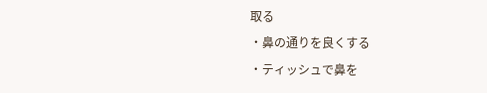取る
・鼻の通りを良くする
・ティッシュで鼻を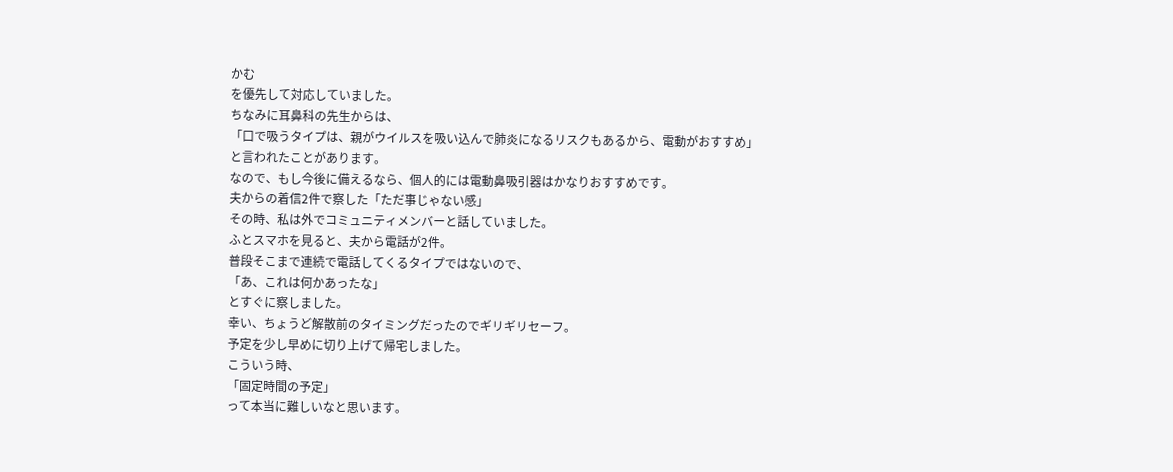かむ
を優先して対応していました。
ちなみに耳鼻科の先生からは、
「口で吸うタイプは、親がウイルスを吸い込んで肺炎になるリスクもあるから、電動がおすすめ」
と言われたことがあります。
なので、もし今後に備えるなら、個人的には電動鼻吸引器はかなりおすすめです。
夫からの着信2件で察した「ただ事じゃない感」
その時、私は外でコミュニティメンバーと話していました。
ふとスマホを見ると、夫から電話が2件。
普段そこまで連続で電話してくるタイプではないので、
「あ、これは何かあったな」
とすぐに察しました。
幸い、ちょうど解散前のタイミングだったのでギリギリセーフ。
予定を少し早めに切り上げて帰宅しました。
こういう時、
「固定時間の予定」
って本当に難しいなと思います。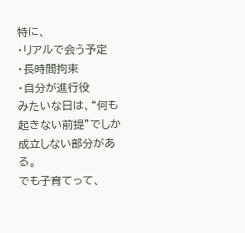特に、
・リアルで会う予定
・長時間拘束
・自分が進行役
みたいな日は、“何も起きない前提”でしか成立しない部分がある。
でも子育てって、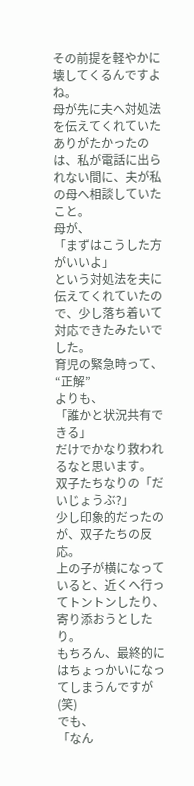その前提を軽やかに壊してくるんですよね。
母が先に夫へ対処法を伝えてくれていた
ありがたかったのは、私が電話に出られない間に、夫が私の母へ相談していたこと。
母が、
「まずはこうした方がいいよ」
という対処法を夫に伝えてくれていたので、少し落ち着いて対応できたみたいでした。
育児の緊急時って、
“正解”
よりも、
「誰かと状況共有できる」
だけでかなり救われるなと思います。
双子たちなりの「だいじょうぶ?」
少し印象的だったのが、双子たちの反応。
上の子が横になっていると、近くへ行ってトントンしたり、寄り添おうとしたり。
もちろん、最終的にはちょっかいになってしまうんですが(笑)
でも、
「なん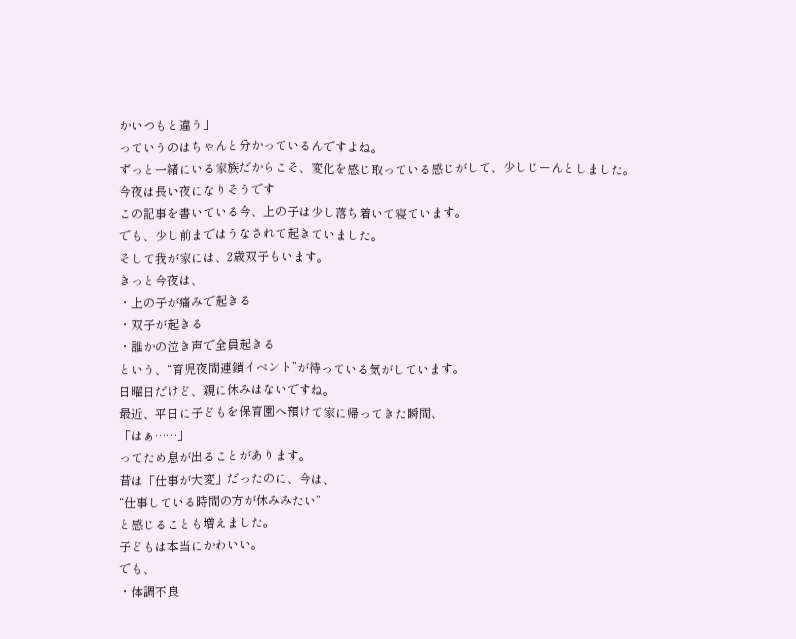かいつもと違う」
っていうのはちゃんと分かっているんですよね。
ずっと一緒にいる家族だからこそ、変化を感じ取っている感じがして、少しじーんとしました。
今夜は長い夜になりそうです
この記事を書いている今、上の子は少し落ち着いて寝ています。
でも、少し前まではうなされて起きていました。
そして我が家には、2歳双子もいます。
きっと今夜は、
・上の子が痛みで起きる
・双子が起きる
・誰かの泣き声で全員起きる
という、“育児夜間連鎖イベント”が待っている気がしています。
日曜日だけど、親に休みはないですね。
最近、平日に子どもを保育園へ預けて家に帰ってきた瞬間、
「はぁ……」
ってため息が出ることがあります。
昔は「仕事が大変」だったのに、今は、
“仕事している時間の方が休みみたい”
と感じることも増えました。
子どもは本当にかわいい。
でも、
・体調不良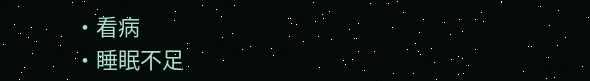・看病
・睡眠不足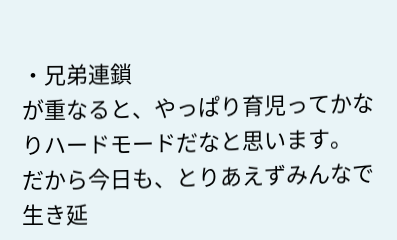・兄弟連鎖
が重なると、やっぱり育児ってかなりハードモードだなと思います。
だから今日も、とりあえずみんなで生き延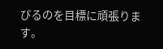びるのを目標に頑張ります。